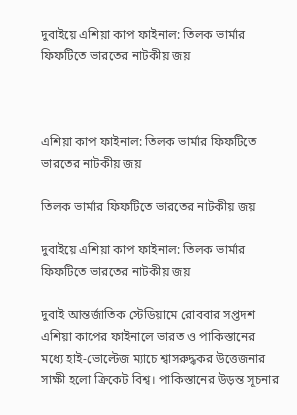দুবাইয়ে এশিয়া কাপ ফাইনাল: তিলক ভার্মার ফিফটিতে ভারতের নাটকীয় জয়



এশিয়া কাপ ফাইনাল: তিলক ভার্মার ফিফটিতে ভারতের নাটকীয় জয়

তিলক ভার্মার ফিফটিতে ভারতের নাটকীয় জয়

দুবাইয়ে এশিয়া কাপ ফাইনাল: তিলক ভার্মার ফিফটিতে ভারতের নাটকীয় জয়

দুবাই আন্তর্জাতিক স্টেডিয়ামে রোববার সপ্তদশ এশিয়া কাপের ফাইনালে ভারত ও পাকিস্তানের মধ্যে হাই-ভোল্টেজ ম্যাচে শ্বাসরুদ্ধকর উত্তেজনার সাক্ষী হলো ক্রিকেট বিশ্ব। পাকিস্তানের উড়ন্ত সূচনার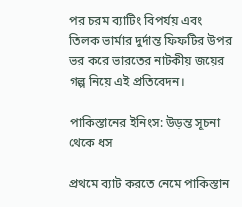পর চরম ব্যাটিং বিপর্যয় এবং তিলক ভার্মার দুর্দান্ত ফিফটির উপর ভর করে ভারতের নাটকীয় জয়ের গল্প নিয়ে এই প্রতিবেদন।

পাকিস্তানের ইনিংস: উড়ন্ত সূচনা থেকে ধস

প্রথমে ব্যাট করতে নেমে পাকিস্তান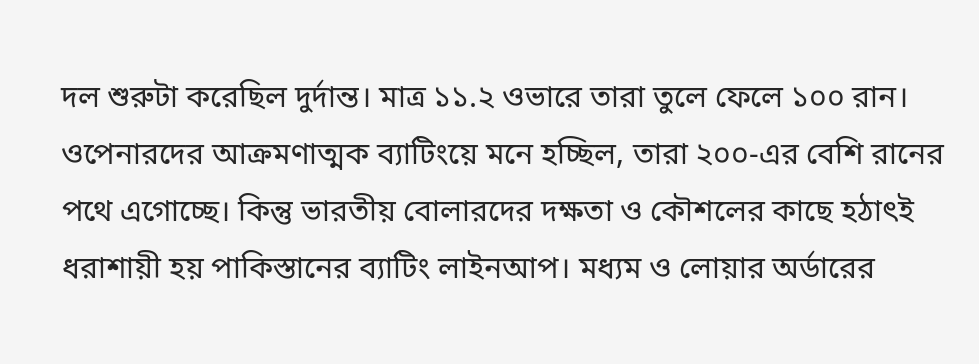দল শুরুটা করেছিল দুর্দান্ত। মাত্র ১১.২ ওভারে তারা তুলে ফেলে ১০০ রান। ওপেনারদের আক্রমণাত্মক ব্যাটিংয়ে মনে হচ্ছিল, তারা ২০০-এর বেশি রানের পথে এগোচ্ছে। কিন্তু ভারতীয় বোলারদের দক্ষতা ও কৌশলের কাছে হঠাৎই ধরাশায়ী হয় পাকিস্তানের ব্যাটিং লাইনআপ। মধ্যম ও লোয়ার অর্ডারের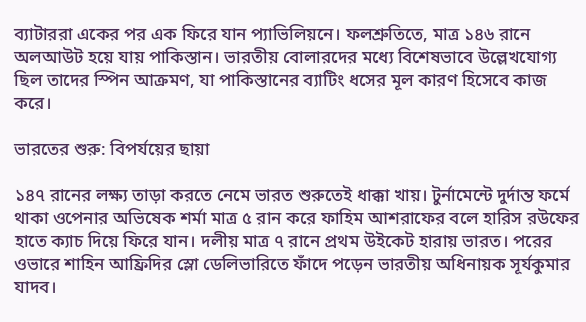ব্যাটাররা একের পর এক ফিরে যান প্যাভিলিয়নে। ফলশ্রুতিতে, মাত্র ১৪৬ রানে অলআউট হয়ে যায় পাকিস্তান। ভারতীয় বোলারদের মধ্যে বিশেষভাবে উল্লেখযোগ্য ছিল তাদের স্পিন আক্রমণ, যা পাকিস্তানের ব্যাটিং ধসের মূল কারণ হিসেবে কাজ করে।

ভারতের শুরু: বিপর্যয়ের ছায়া

১৪৭ রানের লক্ষ্য তাড়া করতে নেমে ভারত শুরুতেই ধাক্কা খায়। টুর্নামেন্টে দুর্দান্ত ফর্মে থাকা ওপেনার অভিষেক শর্মা মাত্র ৫ রান করে ফাহিম আশরাফের বলে হারিস রউফের হাতে ক্যাচ দিয়ে ফিরে যান। দলীয় মাত্র ৭ রানে প্রথম উইকেট হারায় ভারত। পরের ওভারে শাহিন আফ্রিদির স্লো ডেলিভারিতে ফাঁদে পড়েন ভারতীয় অধিনায়ক সূর্যকুমার যাদব।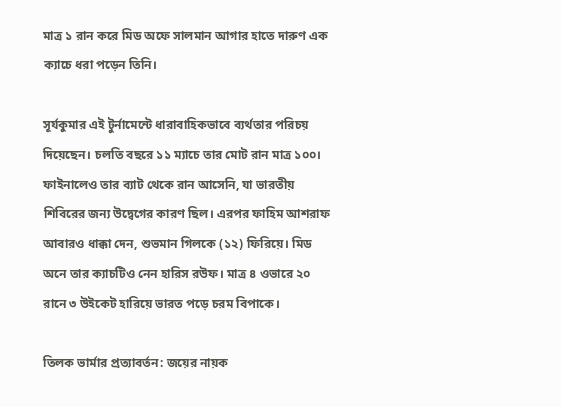মাত্র ১ রান করে মিড অফে সালমান আগার হাতে দারুণ এক ক্যাচে ধরা পড়েন তিনি।

সূর্যকুমার এই টুর্নামেন্টে ধারাবাহিকভাবে ব্যর্থতার পরিচয় দিয়েছেন। চলতি বছরে ১১ ম্যাচে তার মোট রান মাত্র ১০০। ফাইনালেও তার ব্যাট থেকে রান আসেনি, যা ভারতীয় শিবিরের জন্য উদ্বেগের কারণ ছিল। এরপর ফাহিম আশরাফ আবারও ধাক্কা দেন, শুভমান গিলকে (১২) ফিরিয়ে। মিড অনে তার ক্যাচটিও নেন হারিস রউফ। মাত্র ৪ ওভারে ২০ রানে ৩ উইকেট হারিয়ে ভারত পড়ে চরম বিপাকে।

তিলক ভার্মার প্রত্যাবর্তন: জয়ের নায়ক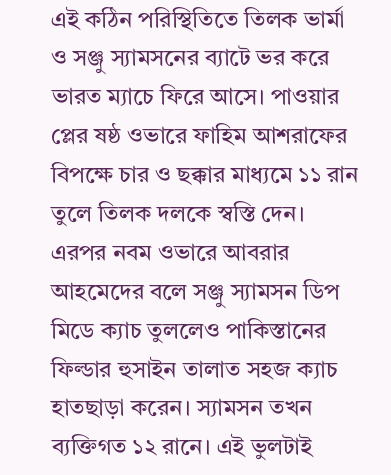এই কঠিন পরিস্থিতিতে তিলক ভার্মা ও সঞ্জু স্যামসনের ব্যাটে ভর করে ভারত ম্যাচে ফিরে আসে। পাওয়ার প্লের ষষ্ঠ ওভারে ফাহিম আশরাফের বিপক্ষে চার ও ছক্কার মাধ্যমে ১১ রান তুলে তিলক দলকে স্বস্তি দেন। এরপর নবম ওভারে আবরার আহমেদের বলে সঞ্জু স্যামসন ডিপ মিডে ক্যাচ তুললেও পাকিস্তানের ফিল্ডার হুসাইন তালাত সহজ ক্যাচ হাতছাড়া করেন। স্যামসন তখন ব্যক্তিগত ১২ রানে। এই ভুলটাই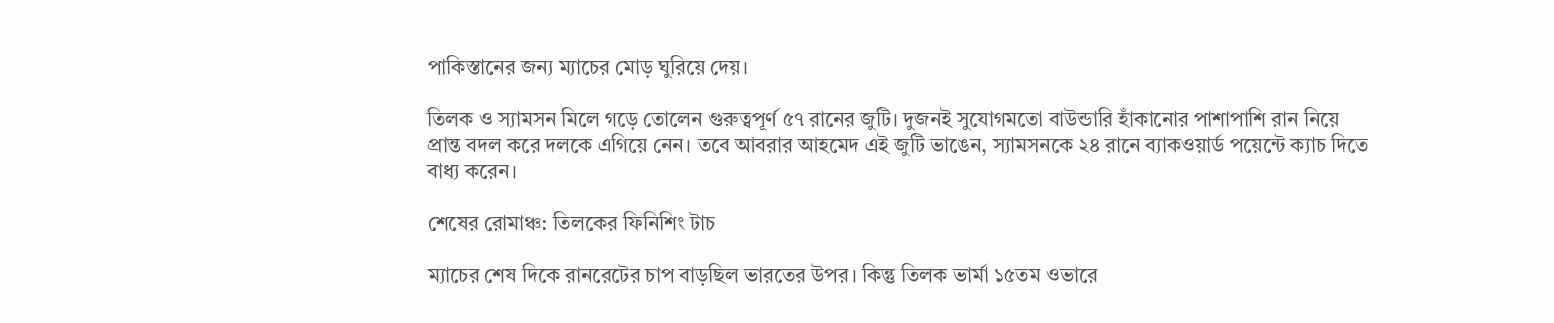পাকিস্তানের জন্য ম্যাচের মোড় ঘুরিয়ে দেয়।

তিলক ও স্যামসন মিলে গড়ে তোলেন গুরুত্বপূর্ণ ৫৭ রানের জুটি। দুজনই সুযোগমতো বাউন্ডারি হাঁকানোর পাশাপাশি রান নিয়ে প্রান্ত বদল করে দলকে এগিয়ে নেন। তবে আবরার আহমেদ এই জুটি ভাঙেন, স্যামসনকে ২৪ রানে ব্যাকওয়ার্ড পয়েন্টে ক্যাচ দিতে বাধ্য করেন।

শেষের রোমাঞ্চ: তিলকের ফিনিশিং টাচ

ম্যাচের শেষ দিকে রানরেটের চাপ বাড়ছিল ভারতের উপর। কিন্তু তিলক ভার্মা ১৫তম ওভারে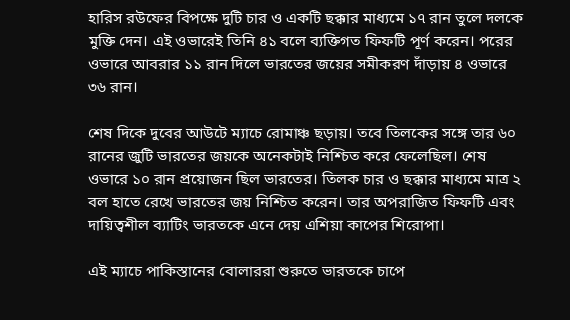হারিস রউফের বিপক্ষে দুটি চার ও একটি ছক্কার মাধ্যমে ১৭ রান তুলে দলকে মুক্তি দেন। এই ওভারেই তিনি ৪১ বলে ব্যক্তিগত ফিফটি পূর্ণ করেন। পরের ওভারে আবরার ১১ রান দিলে ভারতের জয়ের সমীকরণ দাঁড়ায় ৪ ওভারে ৩৬ রান।

শেষ দিকে দুবের আউটে ম্যাচে রোমাঞ্চ ছড়ায়। তবে তিলকের সঙ্গে তার ৬০ রানের জুটি ভারতের জয়কে অনেকটাই নিশ্চিত করে ফেলেছিল। শেষ ওভারে ১০ রান প্রয়োজন ছিল ভারতের। তিলক চার ও ছক্কার মাধ্যমে মাত্র ২ বল হাতে রেখে ভারতের জয় নিশ্চিত করেন। তার অপরাজিত ফিফটি এবং দায়িত্বশীল ব্যাটিং ভারতকে এনে দেয় এশিয়া কাপের শিরোপা।

এই ম্যাচে পাকিস্তানের বোলাররা শুরুতে ভারতকে চাপে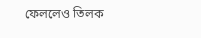ফেললেও তিলক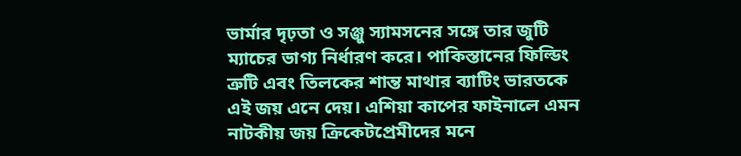ভার্মার দৃঢ়তা ও সঞ্জু স্যামসনের সঙ্গে তার জুটি ম্যাচের ভাগ্য নির্ধারণ করে। পাকিস্তানের ফিল্ডিং ত্রুটি এবং তিলকের শান্ত মাথার ব্যাটিং ভারতকে এই জয় এনে দেয়। এশিয়া কাপের ফাইনালে এমন নাটকীয় জয় ক্রিকেটপ্রেমীদের মনে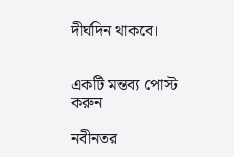দীর্ঘদিন থাকবে।


একটি মন্তব্য পোস্ট করুন

নবীনতর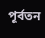পূর্বতন